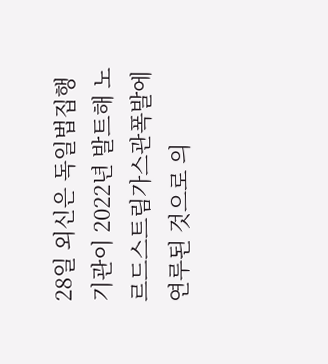28일 외신은 독일법집행기관이 2022년 발트해 노르드스트림가스관폭발에 연루된 것으로 의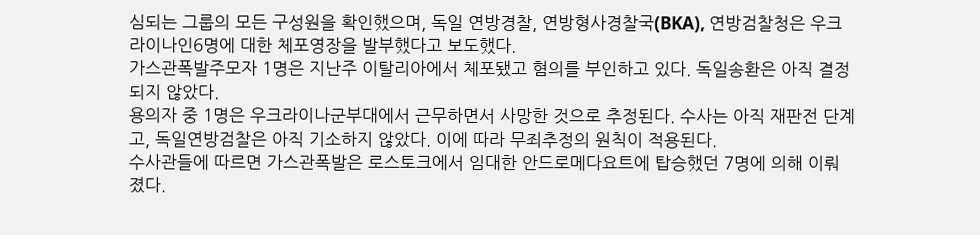심되는 그룹의 모든 구성원을 확인했으며, 독일 연방경찰, 연방형사경찰국(BKA), 연방검찰청은 우크라이나인6명에 대한 체포영장을 발부했다고 보도했다.
가스관폭발주모자 1명은 지난주 이탈리아에서 체포됐고 혐의를 부인하고 있다. 독일송환은 아직 결정되지 않았다.
용의자 중 1명은 우크라이나군부대에서 근무하면서 사망한 것으로 추정된다. 수사는 아직 재판전 단계고, 독일연방검찰은 아직 기소하지 않았다. 이에 따라 무죄추정의 원칙이 적용된다.
수사관들에 따르면 가스관폭발은 로스토크에서 임대한 안드로메다요트에 탑승했던 7명에 의해 이뤄졌다.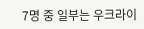7명 중 일부는 우크라이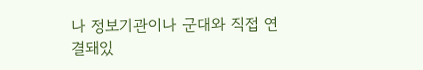나 정보기관이나 군대와 직접 연결돼있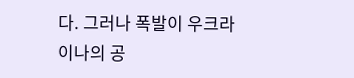다. 그러나 폭발이 우크라이나의 공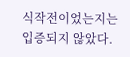식작전이었는지는 입증되지 않았다.